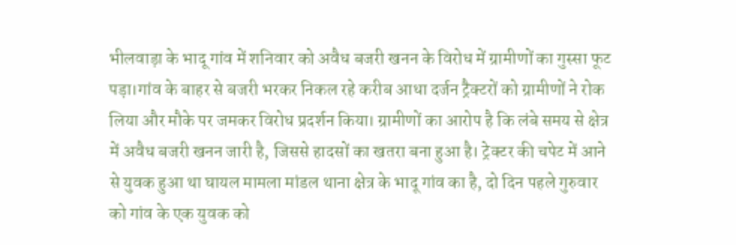भीलवाड़ा के भादू गांव में शनिवार को अवैध बजरी खनन के विरोध में ग्रामीणों का गुस्सा फूट पड़ा।गांव के बाहर से बजरी भरकर निकल रहे करीब आधा दर्जन ट्रैक्टरों को ग्रामीणों ने रोक लिया और मौके पर जमकर विरोध प्रदर्शन किया। ग्रामीणों का आरोप है कि लंबे समय से क्षेत्र में अवैध बजरी खनन जारी है, जिससे हादसों का खतरा बना हुआ है। ट्रेक्टर की चपेट में आने से युवक हुआ था घायल मामला मांडल थाना क्षेत्र के भादू गांव का है, दो दिन पहले गुरुवार को गांव के एक युवक को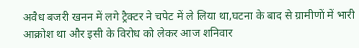अवैध बजरी खनन में लगे ट्रैक्टर ने चपेट में ले लिया था,घटना के बाद से ग्रामीणों में भारी आक्रोश था और इसी के विरोध को लेकर आज शनिवार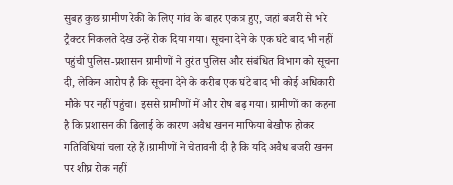सुबह कुछ ग्रामीण रेकी के लिए गांव के बाहर एकत्र हुए, जहां बजरी से भरे ट्रैक्टर निकलते देख उन्हें रोक दिया गया। सूचना देने के एक घंटे बाद भी नहीं पहुंची पुलिस-प्रशासन ग्रामीणों ने तुरंत पुलिस और संबंधित विभाग को सूचना दी, लेकिन आरोप है कि सूचना देने के करीब एक घंटे बाद भी कोई अधिकारी मौके पर नहीं पहुंचा। इससे ग्रामीणों में और रोष बढ़ गया। ग्रामीणों का कहना है कि प्रशासन की ढिलाई के कारण अवैध खनन माफिया बेखौफ होकर गतिविधियां चला रहे हैं।ग्रामीणों ने चेतावनी दी है कि यदि अवैध बजरी खनन पर शीघ्र रोक नहीं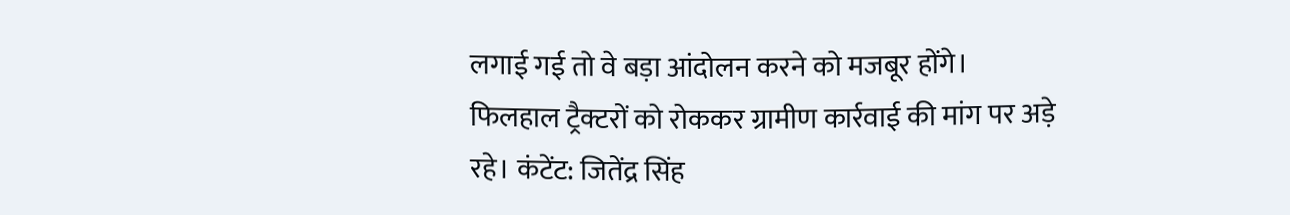लगाई गई तो वे बड़ा आंदोलन करने को मजबूर होंगे। फिलहाल ट्रैक्टरों को रोककर ग्रामीण कार्रवाई की मांग पर अड़े रहे। कंटेंट: जितेंद्र सिंह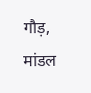गौड़, मांडल